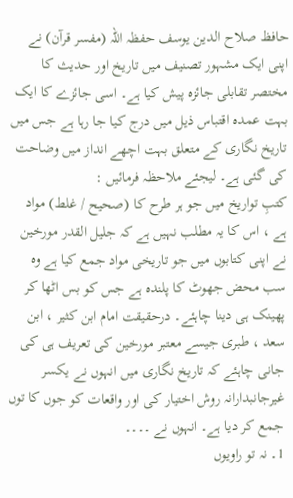حافظ صلاح الدین یوسف حفظہ اللہ (مفسر قرآن) نے اپنی ایک مشہور تصنیف میں تاریخ اور حدیث کا مختصر تقابلی جائزہ پیش کیا ہے۔ اسی جائزے کا ایک بہت عمدہ اقتباس ذیل میں درج کیا جا رہا ہے جس میں تاریخ نگاری کے متعلق بہت اچھے انداز میں وضاحت کی گئی ہے۔ لیجئے ملاحظہ فرمائیں :
کتبِ تواریخ میں جو ہر طرح کا (صحیح / غلط) مواد ہے ، اس کا یہ مطلب نہیں ہے کہ جلیل القدر مورخین نے اپنی کتابوں میں جو تاریخی مواد جمع کیا ہے وہ سب محض جھوٹ کا پلندہ ہے جس کو بس اٹھا کر پھینک ہی دینا چاہئے۔ درحقیقت امام ابن کثیر ، ابن سعد ، طبری جیسے معتبر مورخین کی تعریف ہی کی جانی چاہئے کہ تاریخ نگاری میں انہوں نے یکسر غیرجانبدارانہ روش اختیار کی اور واقعات کو جوں کا توں جمع کر دیا ہے۔ انہوں نے ۔۔۔۔
1۔ نہ تو راویوں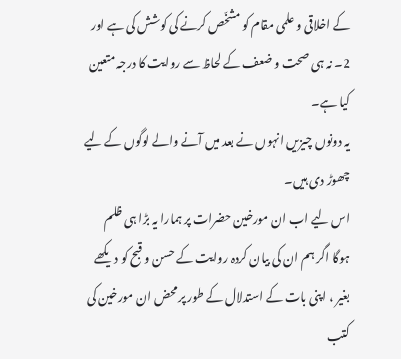کے اخلاقی و علمی مقام کو مشخّص کرنے کی کوشش کی ہے اور
2۔ نہ ہی صحت و ضعف کے لحاظ سے روایت کا درجہ متعین کیا ہے۔
یہ دونوں چیزیں انہوں نے بعد میں آنے والے لوگوں کے لیے چھوڑ دی ہیں۔
اس لیے اب ان مورخین حضرات پر ہمارا یہ بڑا ہی ظلم ہوگا اگر ہم ان کی بیان کردہ روایت کے حسن و قبح کو دیکھے بغیر ، اپنی بات کے استدلال کے طور پر محض ان مورخین کی کتب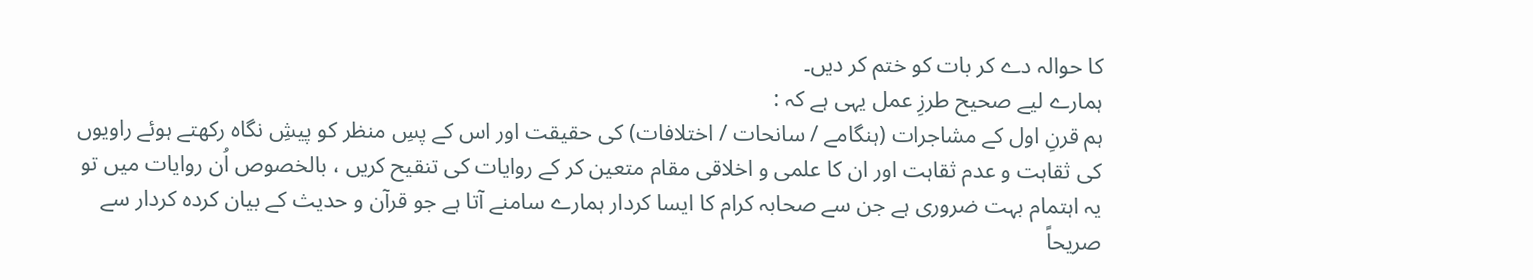کا حوالہ دے کر بات کو ختم کر دیں۔
ہمارے لیے صحیح طرزِ عمل یہی ہے کہ :
ہم قرنِ اول کے مشاجرات (ہنگامے / سانحات / اختلافات) کی حقیقت اور اس کے پسِ منظر کو پیشِ نگاہ رکھتے ہوئے راویوں کی ثقاہت و عدم ثقاہت اور ان کا علمی و اخلاقی مقام متعین کر کے روایات کی تنقیح کریں ، بالخصوص اُن روایات میں تو یہ اہتمام بہت ضروری ہے جن سے صحابہ کرام کا ایسا کردار ہمارے سامنے آتا ہے جو قرآن و حدیث کے بیان کردہ کردار سے صریحاً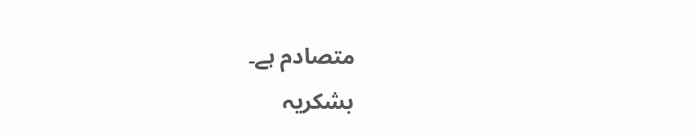متصادم ہے۔
بشکریہ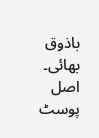باذوق بھائی۔ اصل پوسٹ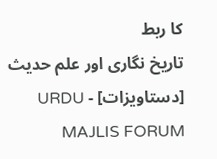کا ربط
تاریخ نگاری اور علم حدیث [دستاویزات] - URDU MAJLIS FORUM